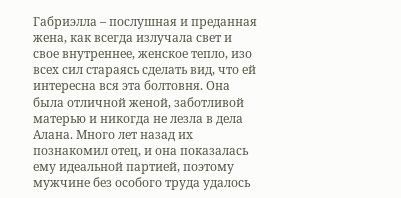Габриэлла – послушная и преданная жена, как всегда излучала свет и свое внутреннее, женское тепло, изо всех сил стараясь сделать вид, что ей интересна вся эта болтовня. Она была отличной женой, заботливой матерью и никогда не лезла в дела Алана. Много лет назад их познакомил отец, и она показалась ему идеальной партией, поэтому мужчине без особого труда удалось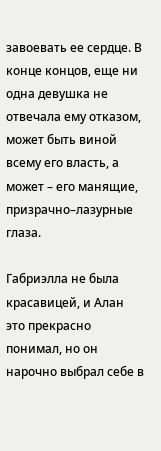завоевать ее сердце. В конце концов, еще ни одна девушка не отвечала ему отказом, может быть виной всему его власть, а может – его манящие, призрачно–лазурные глаза.

Габриэлла не была красавицей, и Алан это прекрасно понимал, но он нарочно выбрал себе в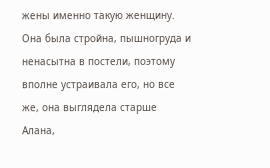жены именно такую женщину. Она была стройна, пышногруда и ненасытна в постели, поэтому вполне устраивала его, но все же, она выглядела старше Алана,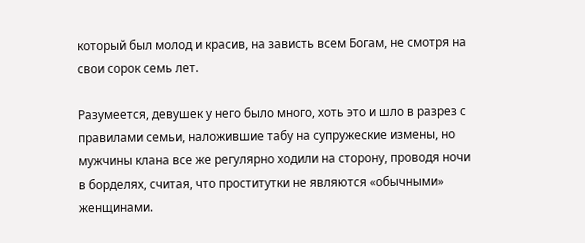который был молод и красив, на зависть всем Богам, не смотря на свои сорок семь лет.

Разумеется, девушек у него было много, хоть это и шло в разрез с правилами семьи, наложившие табу на супружеские измены, но мужчины клана все же регулярно ходили на сторону, проводя ночи в борделях, считая, что проститутки не являются «обычными» женщинами.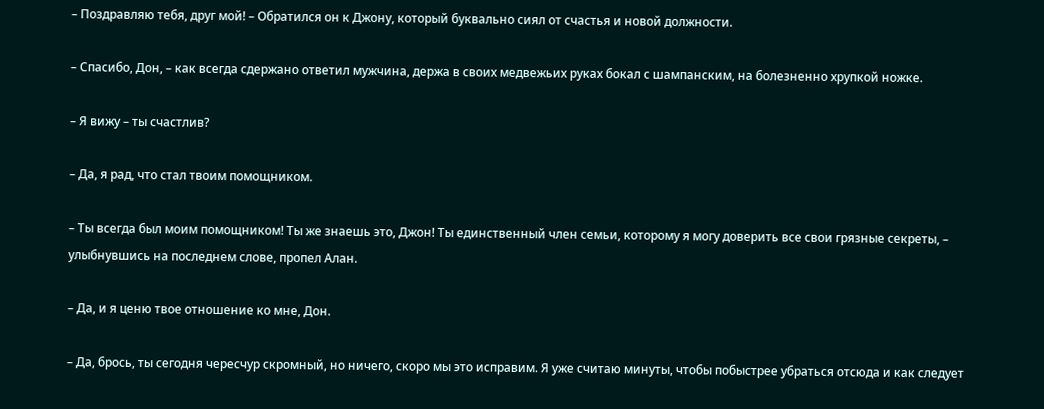– Поздравляю тебя, друг мой! – Обратился он к Джону, который буквально сиял от счастья и новой должности.

– Спасибо, Дон, – как всегда сдержано ответил мужчина, держа в своих медвежьих руках бокал с шампанским, на болезненно хрупкой ножке.

– Я вижу – ты счастлив?

– Да, я рад, что стал твоим помощником.

– Ты всегда был моим помощником! Ты же знаешь это, Джон! Ты единственный член семьи, которому я могу доверить все свои грязные секреты, – улыбнувшись на последнем слове, пропел Алан.

– Да, и я ценю твое отношение ко мне, Дон.

– Да, брось, ты сегодня чересчур скромный, но ничего, скоро мы это исправим. Я уже считаю минуты, чтобы побыстрее убраться отсюда и как следует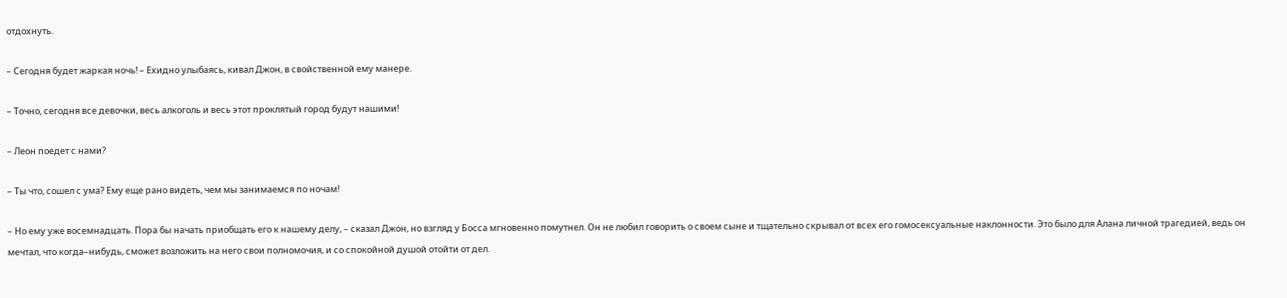отдохнуть.

– Сегодня будет жаркая ночь! – Ехидно улыбаясь, кивал Джон, в свойственной ему манере.

– Точно, сегодня все девочки, весь алкоголь и весь этот проклятый город будут нашими!

– Леон поедет с нами?

– Ты что, сошел с ума? Ему еще рано видеть, чем мы занимаемся по ночам!

– Но ему уже восемнадцать. Пора бы начать приобщать его к нашему делу, – сказал Джон, но взгляд у Босса мгновенно помутнел. Он не любил говорить о своем сыне и тщательно скрывал от всех его гомосексуальные наклонности. Это было для Алана личной трагедией, ведь он мечтал, что когда–нибудь, сможет возложить на него свои полномочия, и со спокойной душой отойти от дел.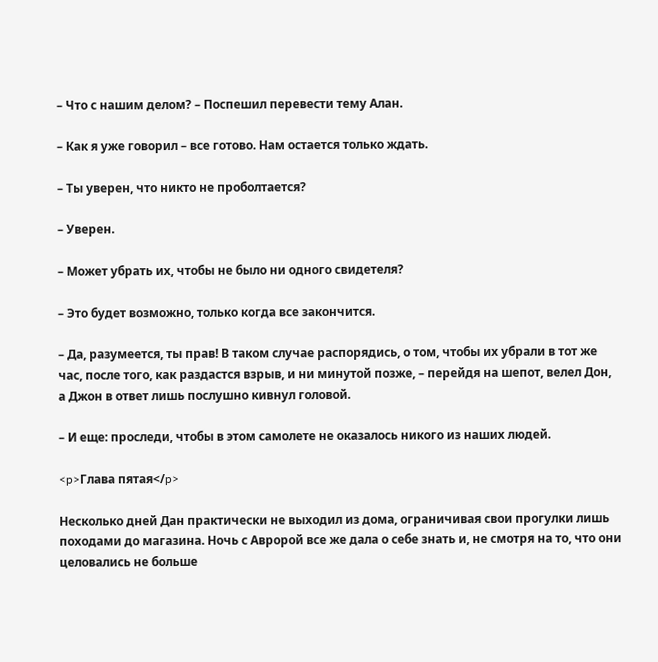– Что с нашим делом? – Поспешил перевести тему Алан.

– Как я уже говорил – все готово. Нам остается только ждать.

– Ты уверен, что никто не проболтается?

– Уверен.

– Может убрать их, чтобы не было ни одного свидетеля?

– Это будет возможно, только когда все закончится.

– Да, разумеется, ты прав! В таком случае распорядись, о том, чтобы их убрали в тот же час, после того, как раздастся взрыв, и ни минутой позже, – перейдя на шепот, велел Дон, а Джон в ответ лишь послушно кивнул головой.

– И еще: проследи, чтобы в этом самолете не оказалось никого из наших людей.

<p>Глава пятая</p>

Несколько дней Дан практически не выходил из дома, ограничивая свои прогулки лишь походами до магазина. Ночь с Авророй все же дала о себе знать и, не смотря на то, что они целовались не больше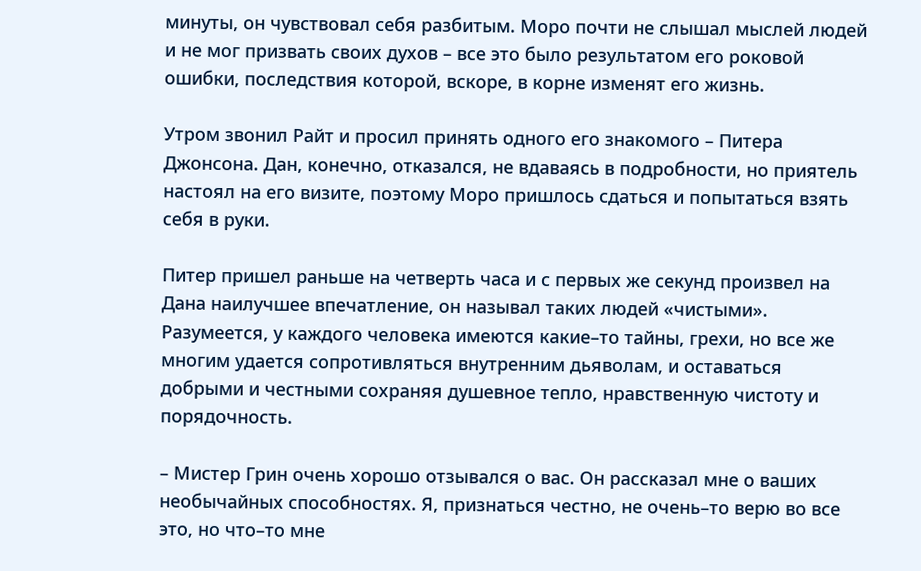минуты, он чувствовал себя разбитым. Моро почти не слышал мыслей людей и не мог призвать своих духов – все это было результатом его роковой ошибки, последствия которой, вскоре, в корне изменят его жизнь.

Утром звонил Райт и просил принять одного его знакомого – Питера Джонсона. Дан, конечно, отказался, не вдаваясь в подробности, но приятель настоял на его визите, поэтому Моро пришлось сдаться и попытаться взять себя в руки.

Питер пришел раньше на четверть часа и с первых же секунд произвел на Дана наилучшее впечатление, он называл таких людей «чистыми». Разумеется, у каждого человека имеются какие–то тайны, грехи, но все же многим удается сопротивляться внутренним дьяволам, и оставаться добрыми и честными сохраняя душевное тепло, нравственную чистоту и порядочность.

– Мистер Грин очень хорошо отзывался о вас. Он рассказал мне о ваших необычайных способностях. Я, признаться честно, не очень–то верю во все это, но что–то мне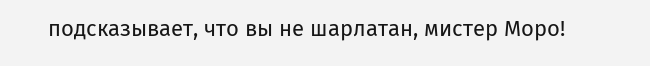подсказывает, что вы не шарлатан, мистер Моро!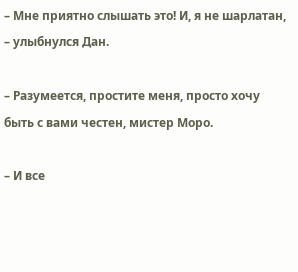– Мне приятно слышать это! И, я не шарлатан, – улыбнулся Дан.

– Разумеется, простите меня, просто хочу быть с вами честен, мистер Моро.

– И все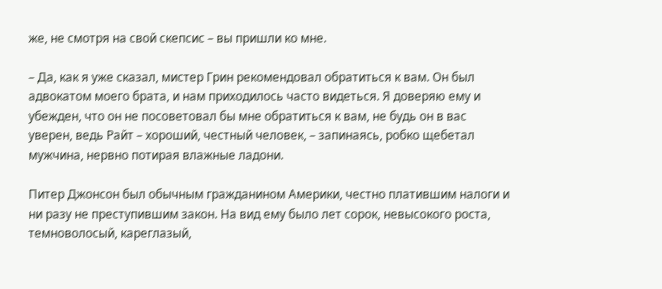же, не смотря на свой скепсис – вы пришли ко мне.

– Да, как я уже сказал, мистер Грин рекомендовал обратиться к вам. Он был адвокатом моего брата, и нам приходилось часто видеться. Я доверяю ему и убежден, что он не посоветовал бы мне обратиться к вам, не будь он в вас уверен, ведь Райт – хороший, честный человек, – запинаясь, робко щебетал мужчина, нервно потирая влажные ладони.

Питер Джонсон был обычным гражданином Америки, честно платившим налоги и ни разу не преступившим закон. На вид ему было лет сорок, невысокого роста, темноволосый, кареглазый,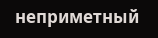неприметный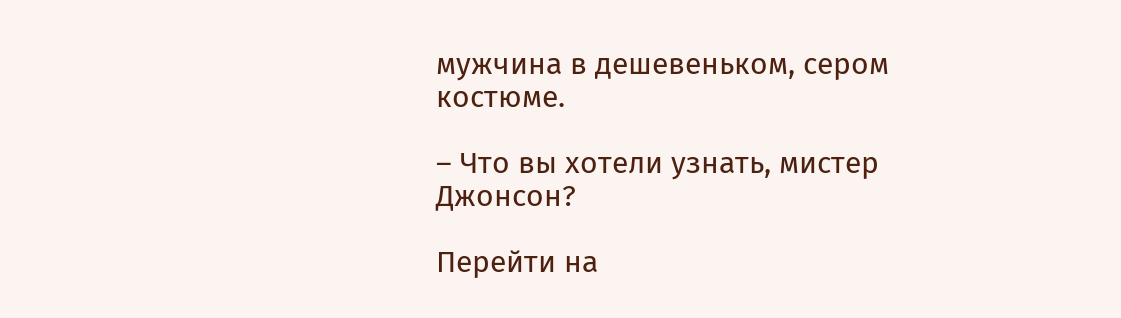мужчина в дешевеньком, сером костюме.

– Что вы хотели узнать, мистер Джонсон?

Перейти на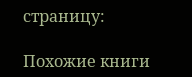страницу:

Похожие книги